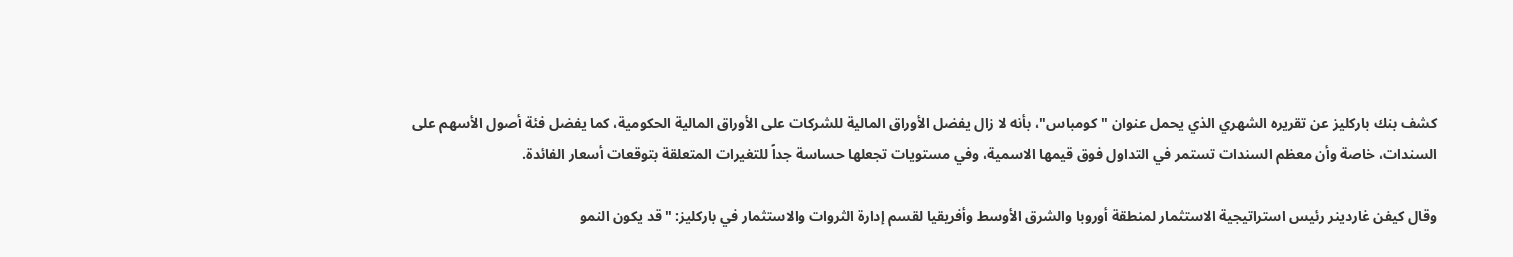كشف بنك باركليز عن تقريره الشهري الذي يحمل عنوان "كومباس"، بأنه لا زال يفضل الأوراق المالية للشركات على الأوراق المالية الحكومية، كما يفضل فئة أصول الأسهم على السندات، خاصة وأن معظم السندات تستمر في التداول فوق قيمها الاسمية، وفي مستويات تجعلها حساسة جداً للتغيرات المتعلقة بتوقعات أسعار الفائدة.

وقال كيفن غاردينر رئيس استراتيجية الاستثمار لمنطقة أوروبا والشرق الأوسط وأفريقيا لقسم إدارة الثروات والاستثمار في باركليز: "قد يكون النمو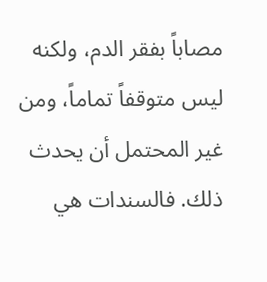مصاباً بفقر الدم، ولكنه ليس متوقفاً تماماً، ومن غير المحتمل أن يحدث ذلك. فالسندات هي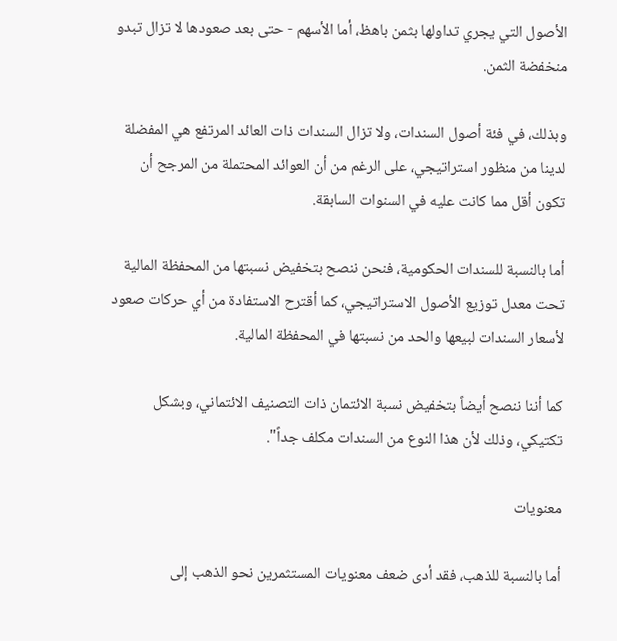الأصول التي يجري تداولها بثمن باهظ، أما الأسهم - حتى بعد صعودها لا تزال تبدو منخفضة الثمن.

وبذلك، في فئة أصول السندات، ولا تزال السندات ذات العائد المرتفع هي المفضلة لدينا من منظور استراتيجي، على الرغم من أن العوائد المحتملة من المرجح أن تكون أقل مما كانت عليه في السنوات السابقة.

أما بالنسبة للسندات الحكومية، فنحن ننصح بتخفيض نسبتها من المحفظة المالية تحت معدل توزيع الأصول الاستراتيجي، كما أقترح الاستفادة من أي حركات صعود لأسعار السندات لبيعها والحد من نسبتها في المحفظة المالية.

كما أننا ننصح أيضاً بتخفيض نسبة الائتمان ذات التصنيف الائتماني، وبشكل تكتيكي، وذلك لأن هذا النوع من السندات مكلف جداً".

معنويات

أما بالنسبة للذهب، فقد أدى ضعف معنويات المستثمرين نحو الذهب إلى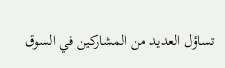تساؤل العديد من المشاركين في السوق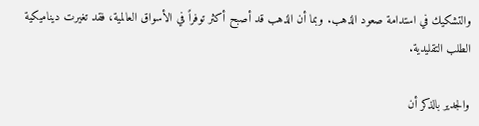والتشكيك في استدامة صعود الذهب. وبما أن الذهب قد أصبح أكثر توفراً في الأسواق العالمية، فقد تغيرت ديناميكية الطلب التقليدية.

والجدير بالذكر أن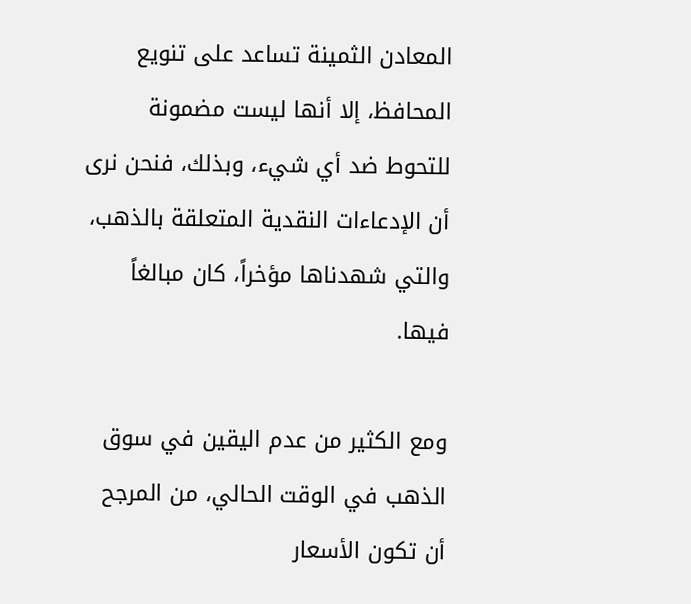المعادن الثمينة تساعد على تنويع المحافظ، إلا أنها ليست مضمونة للتحوط ضد أي شيء، وبذلك، فنحن نرى أن الإدعاءات النقدية المتعلقة بالذهب، والتي شهدناها مؤخراً، كان مبالغاً فيها.

ومع الكثير من عدم اليقين في سوق الذهب في الوقت الحالي، من المرجح أن تكون الأسعار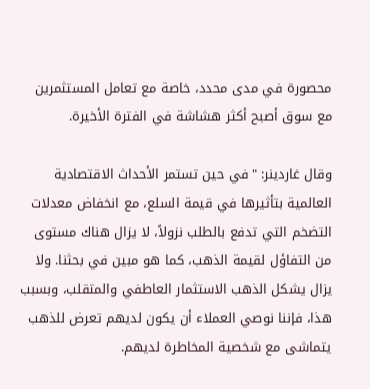محصورة في مدى محدد، خاصة مع تعامل المستثمرين مع سوق أصبح أكثر هشاشة في الفترة الأخيرة.

وقال غاردينر: "في حين تستمر الأحداث الاقتصادية العالمية بتأثيرها في قيمة السلع، مع انخفاض معدلات التضخم التي تدفع بالطلب نزولاً، لا يزال هناك مستوى من التفاؤل لقيمة الذهب، كما هو مبين في بحثنا. ولا يزال يشكل الذهب الاستثمار العاطفي والمتقلب، وبسبب هذا، فإننا نوصي العملاء أن يكون لديهم تعرض للذهب يتماشى مع شخصية المخاطرة لديهم.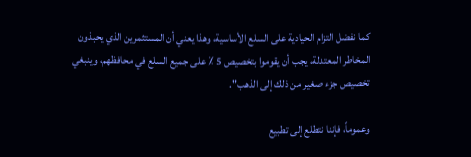كما نفضل التزام الحيادية على السلع الأساسية، وهذا يعني أن المستثمرين الذي يحبذون المخاطر المعتدلة، يجب أن يقوموا بتخصيص 5 ٪ على جميع السلع في محافظهم، وينبغي تخصيص جزء صغير من ذلك إلى الذهب".

وعموماً، فإننا نتطلع إلى تطبيع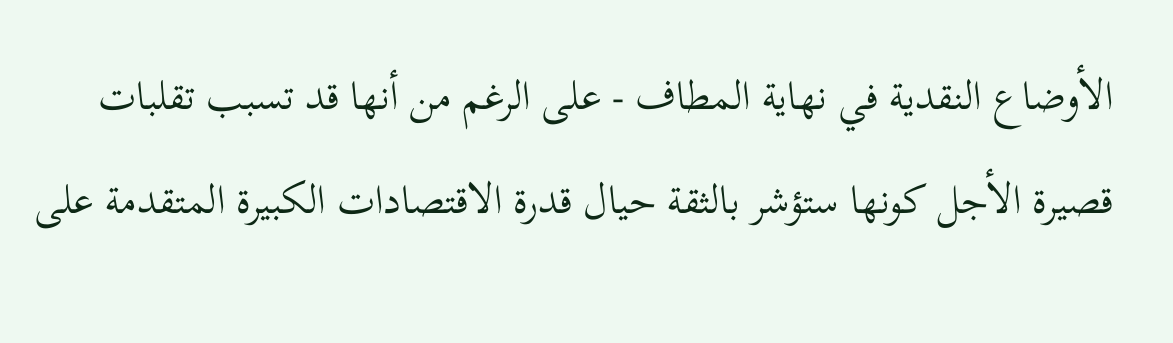الأوضاع النقدية في نهاية المطاف - على الرغم من أنها قد تسبب تقلبات قصيرة الأجل كونها ستؤشر بالثقة حيال قدرة الاقتصادات الكبيرة المتقدمة على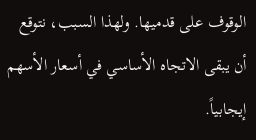الوقوف على قدميها. ولهذا السبب، نتوقع أن يبقى الاتجاه الأساسي في أسعار الأسهم إيجابياً.